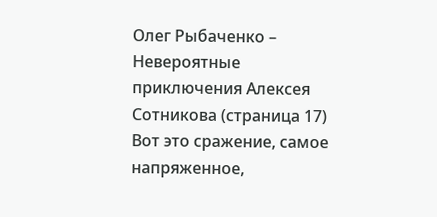Олег Рыбаченко – Невероятные приключения Алексея Сотникова (страница 17)
Вот это сражение, самое напряженное,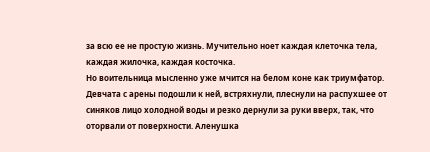за всю ее не простую жизнь. Мучительно ноет каждая клеточка тела, каждая жилочка, каждая косточка.
Но воительница мысленно уже мчится на белом коне как триумфатор.
Девчата с арены подошли к ней, встряхнули, плеснули на распухшее от синяков лицо холодной воды и резко дернули за руки вверх, так, что оторвали от поверхности. Аленушка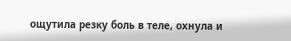ощутила резку боль в теле, охнула и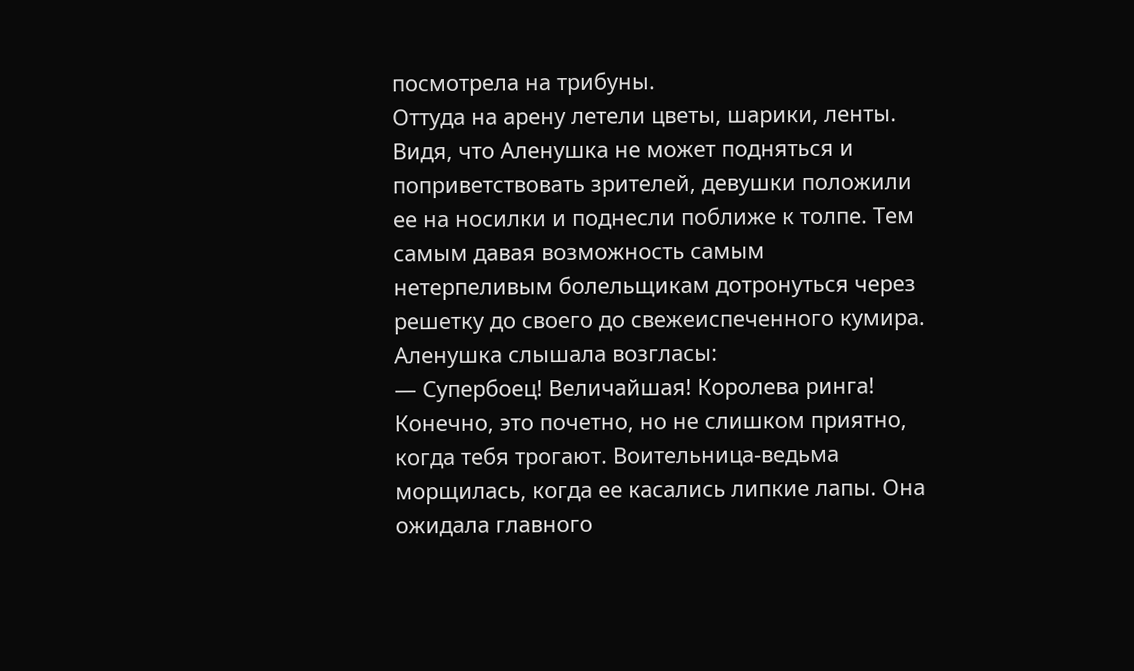посмотрела на трибуны.
Оттуда на арену летели цветы, шарики, ленты. Видя, что Аленушка не может подняться и поприветствовать зрителей, девушки положили ее на носилки и поднесли поближе к толпе. Тем самым давая возможность самым нетерпеливым болельщикам дотронуться через решетку до своего до свежеиспеченного кумира. Аленушка слышала возгласы:
— Супербоец! Величайшая! Королева ринга!
Конечно, это почетно, но не слишком приятно, когда тебя трогают. Воительница-ведьма морщилась, когда ее касались липкие лапы. Она ожидала главного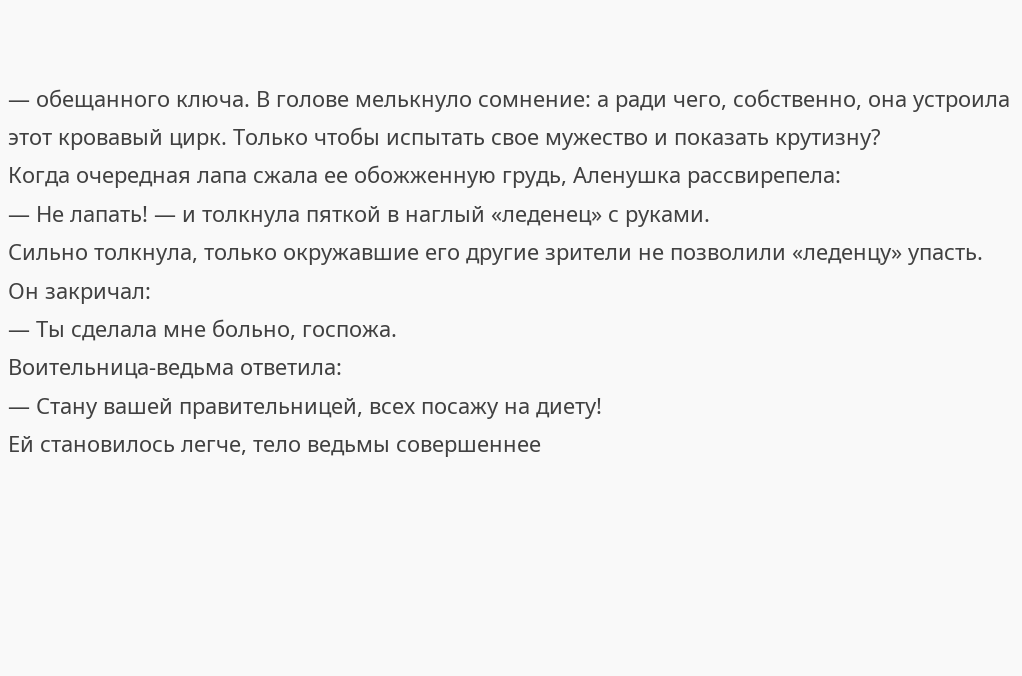— обещанного ключа. В голове мелькнуло сомнение: а ради чего, собственно, она устроила этот кровавый цирк. Только чтобы испытать свое мужество и показать крутизну?
Когда очередная лапа сжала ее обожженную грудь, Аленушка рассвирепела:
— Не лапать! — и толкнула пяткой в наглый «леденец» с руками.
Сильно толкнула, только окружавшие его другие зрители не позволили «леденцу» упасть.
Он закричал:
— Ты сделала мне больно, госпожа.
Воительница-ведьма ответила:
— Стану вашей правительницей, всех посажу на диету!
Ей становилось легче, тело ведьмы совершеннее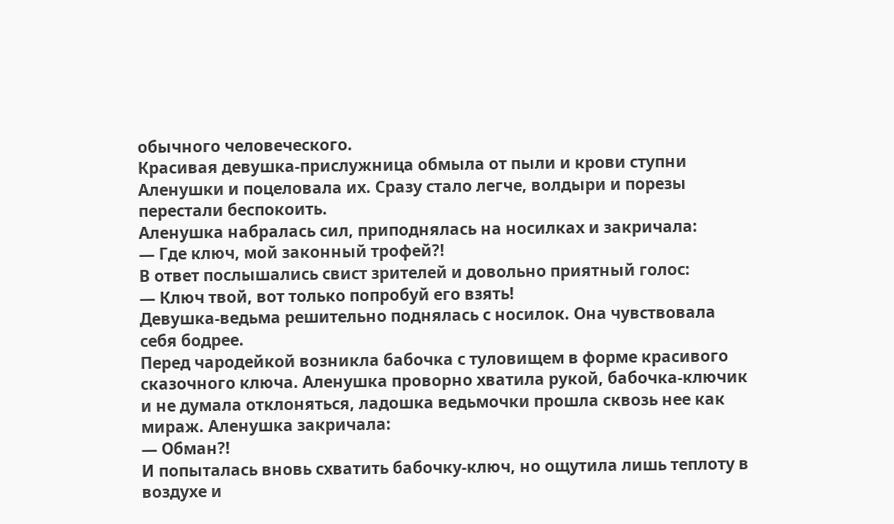обычного человеческого.
Красивая девушка-прислужница обмыла от пыли и крови ступни Аленушки и поцеловала их. Сразу стало легче, волдыри и порезы перестали беспокоить.
Аленушка набралась сил, приподнялась на носилках и закричала:
— Где ключ, мой законный трофей?!
В ответ послышались свист зрителей и довольно приятный голос:
— Ключ твой, вот только попробуй его взять!
Девушка-ведьма решительно поднялась с носилок. Она чувствовала себя бодрее.
Перед чародейкой возникла бабочка с туловищем в форме красивого сказочного ключа. Аленушка проворно хватила рукой, бабочка-ключик и не думала отклоняться, ладошка ведьмочки прошла сквозь нее как мираж. Аленушка закричала:
— Обман?!
И попыталась вновь схватить бабочку-ключ, но ощутила лишь теплоту в воздухе и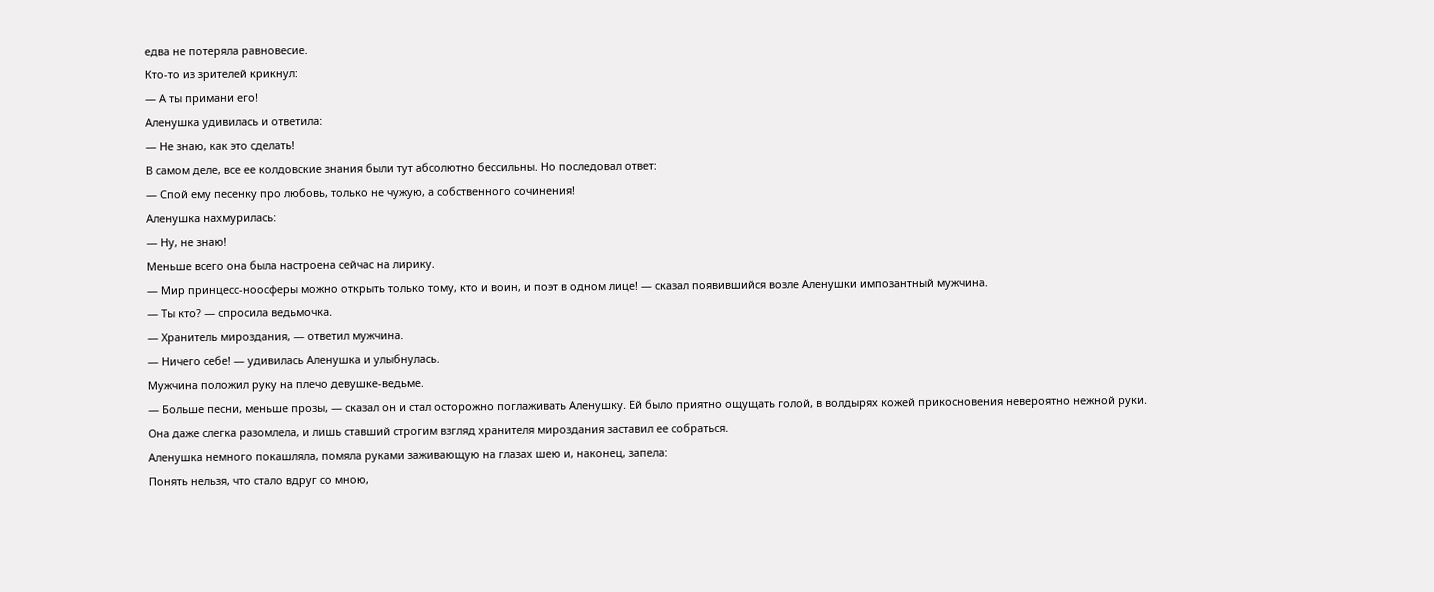едва не потеряла равновесие.
Кто-то из зрителей крикнул:
— А ты примани его!
Аленушка удивилась и ответила:
— Не знаю, как это сделать!
В самом деле, все ее колдовские знания были тут абсолютно бессильны. Но последовал ответ:
— Спой ему песенку про любовь, только не чужую, а собственного сочинения!
Аленушка нахмурилась:
— Ну, не знаю!
Меньше всего она была настроена сейчас на лирику.
— Мир принцесс-ноосферы можно открыть только тому, кто и воин, и поэт в одном лице! — сказал появившийся возле Аленушки импозантный мужчина.
— Ты кто? — спросила ведьмочка.
— Хранитель мироздания, — ответил мужчина.
— Ничего себе! — удивилась Аленушка и улыбнулась.
Мужчина положил руку на плечо девушке-ведьме.
— Больше песни, меньше прозы, — сказал он и стал осторожно поглаживать Аленушку. Ей было приятно ощущать голой, в волдырях кожей прикосновения невероятно нежной руки. Она даже слегка разомлела, и лишь ставший строгим взгляд хранителя мироздания заставил ее собраться.
Аленушка немного покашляла, помяла руками заживающую на глазах шею и, наконец, запела:
Понять нельзя, что стало вдруг со мною,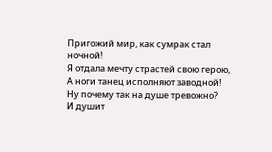Пригожий мир, как сумрак стал ночной!
Я отдала мечту страстей свою герою,
А ноги танец исполняют заводной!
Ну почему так на душе тревожно?
И душит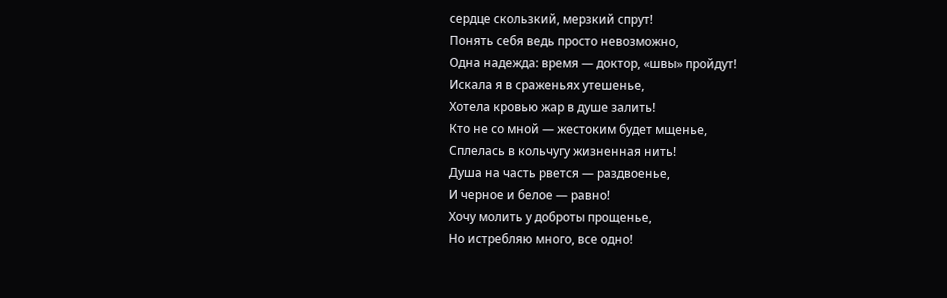сердце скользкий, мерзкий спрут!
Понять себя ведь просто невозможно,
Одна надежда: время — доктор, «швы» пройдут!
Искала я в сраженьях утешенье,
Хотела кровью жар в душе залить!
Кто не со мной — жестоким будет мщенье,
Сплелась в кольчугу жизненная нить!
Душа на часть рвется — раздвоенье,
И черное и белое — равно!
Хочу молить у доброты прощенье,
Но истребляю много, все одно!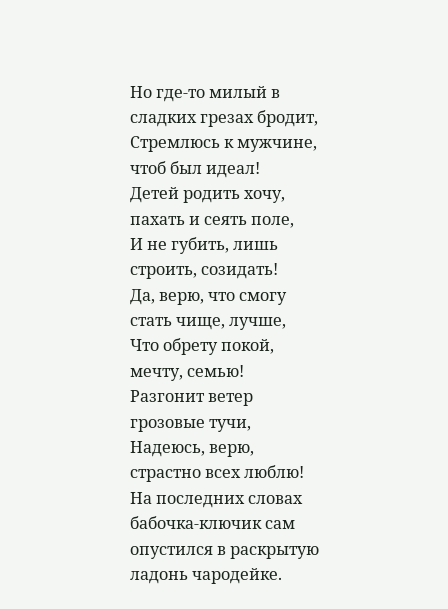Но где-то милый в сладких грезах бродит,
Стремлюсь к мужчине, чтоб был идеал!
Детей родить хочу, пахать и сеять поле,
И не губить, лишь строить, созидать!
Да, верю, что смогу стать чище, лучше,
Что обрету покой, мечту, семью!
Разгонит ветер грозовые тучи,
Надеюсь, верю, страстно всех люблю!
На последних словах бабочка-ключик сам опустился в раскрытую ладонь чародейке.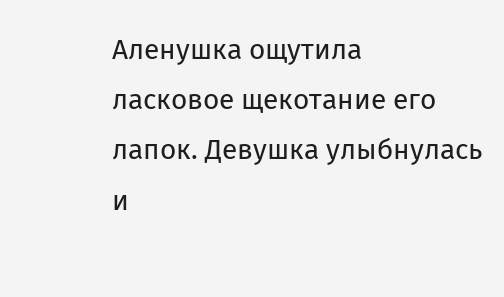Аленушка ощутила ласковое щекотание его лапок. Девушка улыбнулась и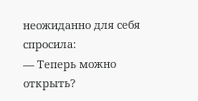неожиданно для себя спросила:
— Теперь можно открыть?